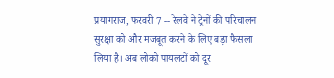प्रयागराज, फरवरी 7 -- रेलवे ने ट्रेनों की परिचालन सुरक्षा को और मजबूत करने के लिए बड़ा फैसला लिया है। अब लोको पायलटों को दूर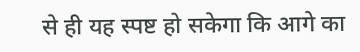से ही यह स्पष्ट हो सकेगा कि आगे का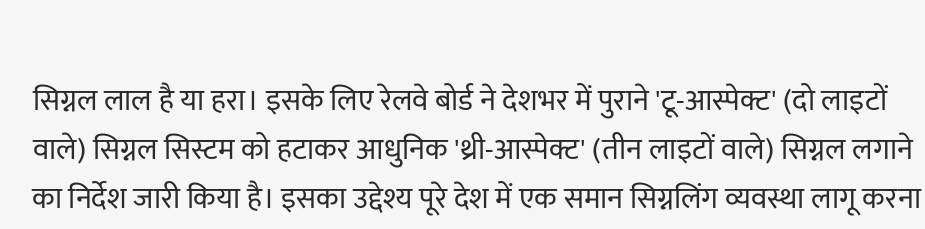सिग्नल लाल है या हरा। इसके लिए रेलवे बोर्ड ने देशभर में पुराने 'टू-आस्पेक्ट' (दो लाइटों वाले) सिग्नल सिस्टम को हटाकर आधुनिक 'थ्री-आस्पेक्ट' (तीन लाइटों वाले) सिग्नल लगाने का निर्देश जारी किया है। इसका उद्देश्य पूरे देश में एक समान सिग्नलिंग व्यवस्था लागू करना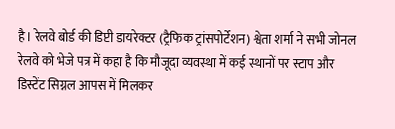है। रेलवे बोर्ड की डिप्टी डायरेक्टर (ट्रैफिक ट्रांसपोर्टेशन) श्वेता शर्मा ने सभी जोनल रेलवे को भेजे पत्र में कहा है कि मौजूदा व्यवस्था में कई स्थानों पर स्टाप और डिस्टेंट सिग्नल आपस में मिलकर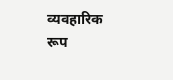व्यवहारिक रूप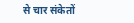से चार संकेतों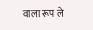वाला रूप ले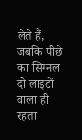लेते हैं, जबकि पीछे का सिग्नल दो लाइटों वाला ही रहता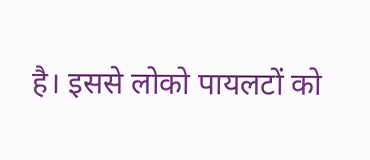है। इससे लोको पायलटों को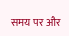समय पर और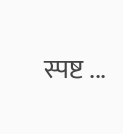स्पष्ट ...